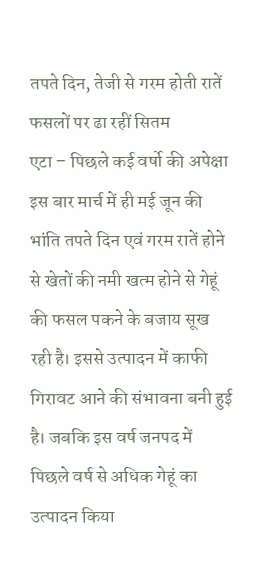तपते दिन, तेजी से गरम होती रातें फसलों पर ढा रहीं सितम
एटा – पिछले कई वर्षो की अपेक्षा इस बार मार्च में ही मई जून की भांति तपते दिन एवं गरम रातें होने से खेतों की नमी खत्म होने से गेहूं की फसल पकने के बजाय सूख रही है। इससे उत्पादन में काफी गिरावट आने की संभावना बनी हुई है। जबकि इस वर्ष जनपद में पिछले वर्ष से अधिक गेहूं का उत्पादन किया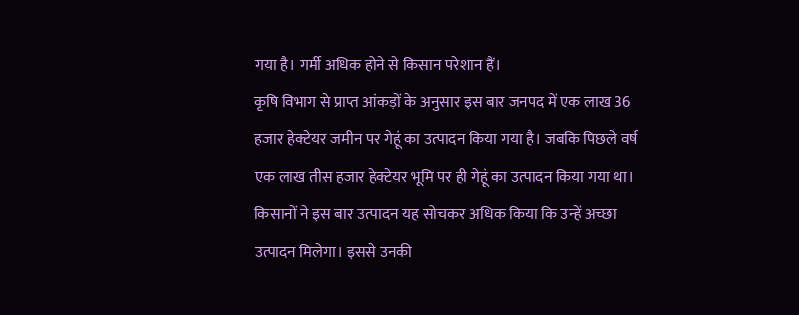गया है। गर्मी अधिक होने से किसान परेशान हैं।
कृषि विभाग से प्राप्त आंकड़ों के अनुसार इस बार जनपद में एक लाख 36 हजार हेक्टेयर जमीन पर गेहूं का उत्पादन किया गया है। जबकि पिछले वर्ष एक लाख तीस हजार हेक्टेयर भूमि पर ही गेहूं का उत्पादन किया गया था। किसानों ने इस बार उत्पादन यह सोचकर अधिक किया कि उन्हें अच्छा उत्पादन मिलेगा। इससे उनकी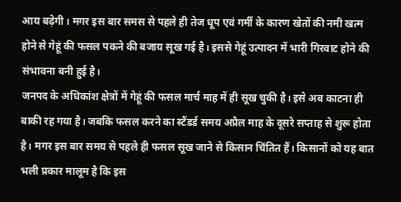आय बढ़ेगी। मगर इस बार समस से पहले ही तेज धूप एवं गर्मी के कारण खेतों की नमी खत्म होने से गेहूं की फसल पकने की बजाय सूख गई है। इससे गेहूं उत्पादन में भारी गिरवाट होने की संभावना बनी हुई है।
जनपद के अधिकांश क्षेत्रों में गेहूं की फसल मार्च माह में ही सूख चुकी है। इसे अब काटना ही बाकी रह गया है। जबकि फसल करने का स्टैंडर्ड समय अप्रैल माह के दूसरे सप्ताह से शुरू होता है। मगर इस बार समय से पहले ही फसल सूख जाने से किसान चिंतित हैं। किसानों को यह बात भली प्रकार मालूम है कि इस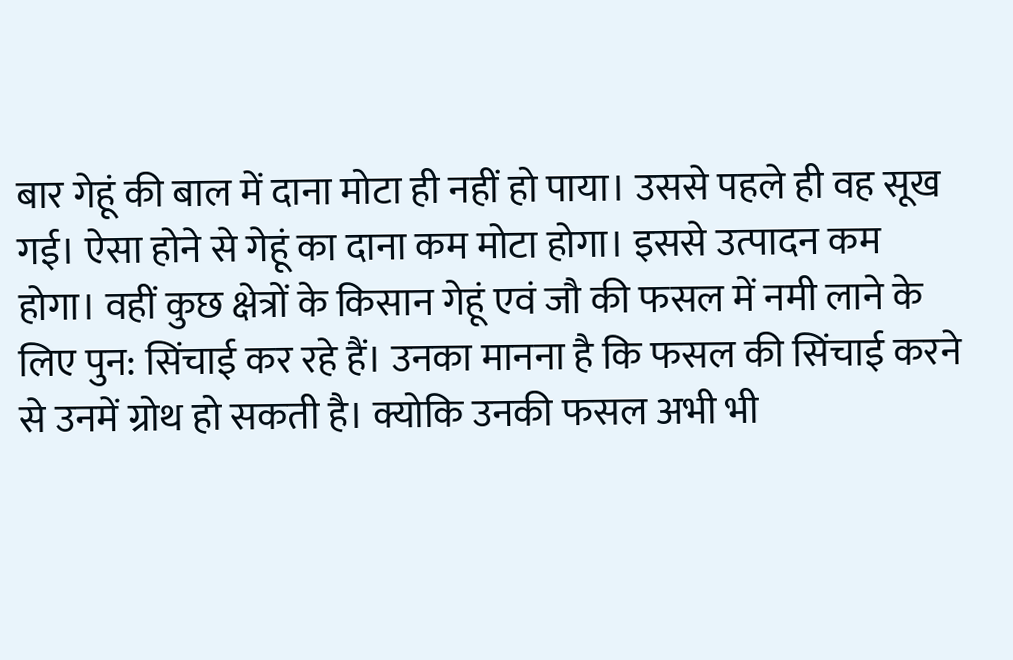बार गेहूं की बाल में दाना मोटा ही नहीं हो पाया। उससे पहले ही वह सूख गई। ऐसा होने से गेहूं का दाना कम मोटा होगा। इससे उत्पादन कम होगा। वहीं कुछ क्षेत्रों के किसान गेहूं एवं जौ की फसल में नमी लाने के लिए पुन: सिंचाई कर रहे हैं। उनका मानना है कि फसल की सिंचाई करने से उनमें ग्रोथ हो सकती है। क्योकि उनकी फसल अभी भी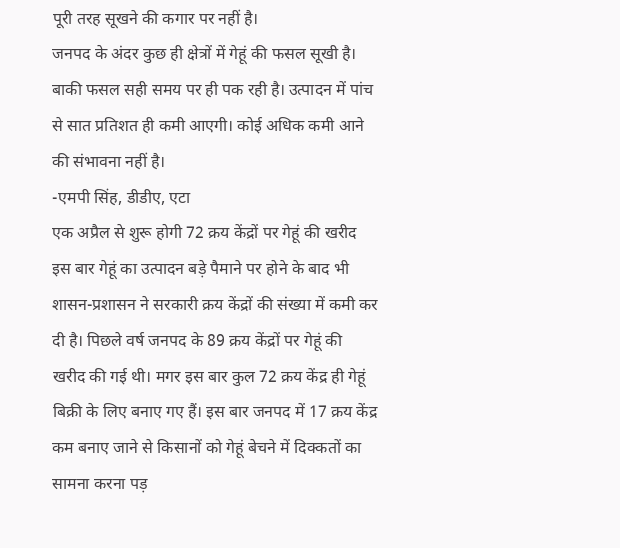पूरी तरह सूखने की कगार पर नहीं है।
जनपद के अंदर कुछ ही क्षेत्रों में गेहूं की फसल सूखी है। बाकी फसल सही समय पर ही पक रही है। उत्पादन में पांच से सात प्रतिशत ही कमी आएगी। कोई अधिक कमी आने की संभावना नहीं है।
-एमपी सिंह, डीडीए, एटा
एक अप्रैल से शुरू होगी 72 क्रय केंद्रों पर गेहूं की खरीद
इस बार गेहूं का उत्पादन बड़े पैमाने पर होने के बाद भी शासन-प्रशासन ने सरकारी क्रय केंद्रों की संख्या में कमी कर दी है। पिछले वर्ष जनपद के 89 क्रय केंद्रों पर गेहूं की खरीद की गई थी। मगर इस बार कुल 72 क्रय केंद्र ही गेहूं बिक्री के लिए बनाए गए हैं। इस बार जनपद में 17 क्रय केंद्र कम बनाए जाने से किसानों को गेहूं बेचने में दिक्कतों का सामना करना पड़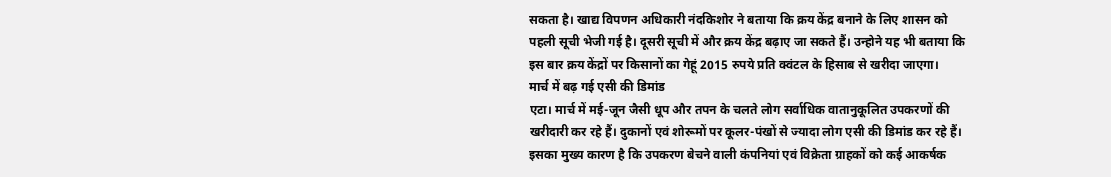सकता है। खाद्य विपणन अधिकारी नंदकिशोर ने बताया कि क्रय केंद्र बनाने के लिए शासन को पहली सूची भेजी गई है। दूसरी सूची में और क्रय केंद्र बढ़ाए जा सकते हैं। उन्होने यह भी बताया कि इस बार क्रय केंद्रों पर किसानों का गेहूं 2015 रुपये प्रति क्वंटल के हिसाब से खरीदा जाएगा।
मार्च में बढ़ गई एसी की डिमांड
एटा। मार्च में मई-जून जैसी धूप और तपन के चलते लोग सर्वाधिक वातानुकूलित उपकरणों की खरीदारी कर रहे हैं। दुकानों एवं शोरूमों पर कूलर-पंखों से ज्यादा लोग एसी की डिमांड कर रहे हैं। इसका मुख्य कारण है कि उपकरण बेचने वाली कंपनियां एवं विक्रेता ग्राहकों को कई आकर्षक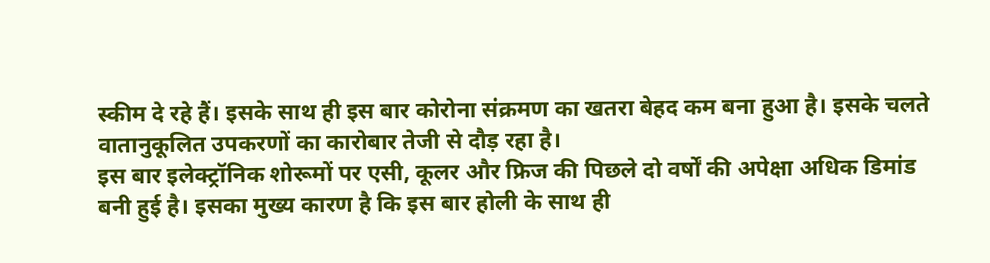स्कीम दे रहे हैं। इसके साथ ही इस बार कोरोना संक्रमण का खतरा बेहद कम बना हुआ है। इसके चलते वातानुकूलित उपकरणों का कारोबार तेजी से दौड़ रहा है।
इस बार इलेक्ट्रॉनिक शोरूमों पर एसी, कूलर और फ्रिज की पिछले दो वर्षों की अपेक्षा अधिक डिमांड बनी हुई है। इसका मुख्य कारण है कि इस बार होली के साथ ही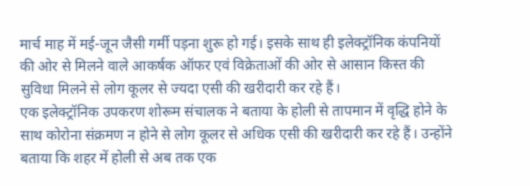मार्च माह में मई-जून जैसी गर्मी पड़ना शुरू हो गई। इसके साथ ही इलेक्ट्रॉनिक कंपनियों की ओर से मिलने वाले आकर्षक ऑफर एवं विक्रेताओं की ओर से आसान किस्त की सुविधा मिलने से लोग कूलर से ज्यदा एसी की खरीदारी कर रहे हैं।
एक इलेक्ट्रॉनिक उपकरण शोरूम संचालक ने बताया के होली से तापमान में वृद्धि होने के साथ कोरोना संक्रमण न होने से लोग कूलर से अधिक एसी की खरीदारी कर रहे हैं। उन्होंने बताया कि शहर में होली से अब तक एक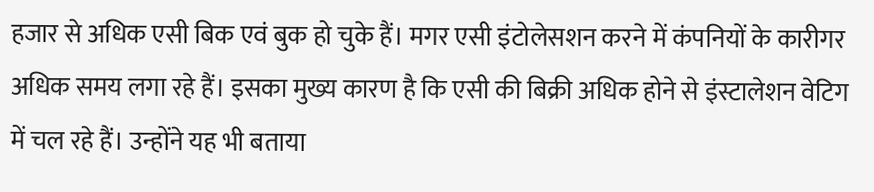हजार से अधिक एसी बिक एवं बुक हो चुके हैं। मगर एसी इंटोलेसशन करने में कंपनियों के कारीगर अधिक समय लगा रहे हैं। इसका मुख्य कारण है कि एसी की बिक्री अधिक होने से इंस्टालेशन वेटिग में चल रहे हैं। उन्होंने यह भी बताया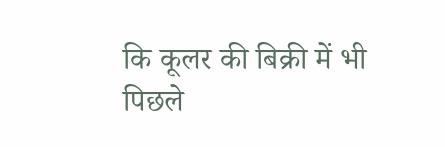कि कूलर की बिक्री में भी पिछले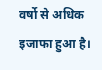वर्षो से अधिक इजाफा हुआ है।